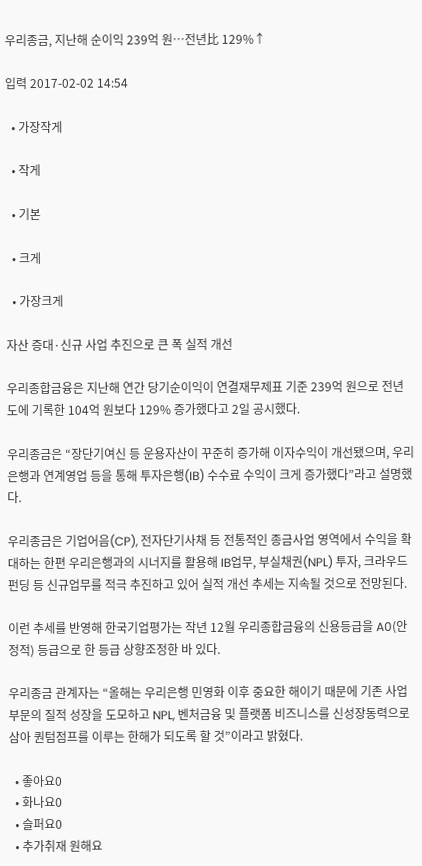우리종금, 지난해 순이익 239억 원…전년比 129%↑

입력 2017-02-02 14:54

  • 가장작게

  • 작게

  • 기본

  • 크게

  • 가장크게

자산 증대·신규 사업 추진으로 큰 폭 실적 개선

우리종합금융은 지난해 연간 당기순이익이 연결재무제표 기준 239억 원으로 전년도에 기록한 104억 원보다 129% 증가했다고 2일 공시했다.

우리종금은 “장단기여신 등 운용자산이 꾸준히 증가해 이자수익이 개선됐으며, 우리은행과 연계영업 등을 통해 투자은행(IB) 수수료 수익이 크게 증가했다”라고 설명했다.

우리종금은 기업어음(CP), 전자단기사채 등 전통적인 종금사업 영역에서 수익을 확대하는 한편 우리은행과의 시너지를 활용해 IB업무, 부실채권(NPL) 투자, 크라우드펀딩 등 신규업무를 적극 추진하고 있어 실적 개선 추세는 지속될 것으로 전망된다.

이런 추세를 반영해 한국기업평가는 작년 12월 우리종합금융의 신용등급을 A0(안정적) 등급으로 한 등급 상향조정한 바 있다.

우리종금 관계자는 “올해는 우리은행 민영화 이후 중요한 해이기 때문에 기존 사업부문의 질적 성장을 도모하고 NPL, 벤처금융 및 플랫폼 비즈니스를 신성장동력으로 삼아 퀀텀점프를 이루는 한해가 되도록 할 것”이라고 밝혔다.

  • 좋아요0
  • 화나요0
  • 슬퍼요0
  • 추가취재 원해요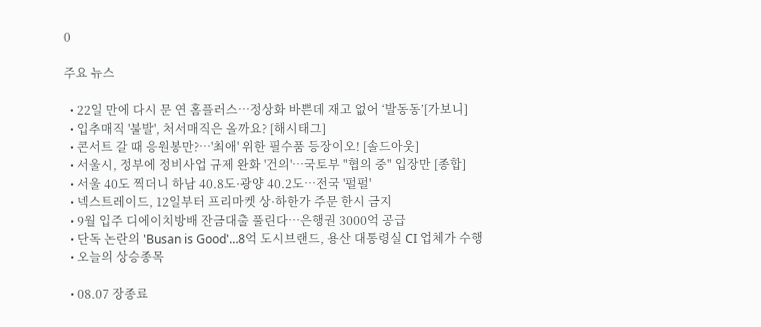0

주요 뉴스

  • 22일 만에 다시 문 연 홈플러스…정상화 바쁜데 재고 없어 ‘발동동’[가보니]
  • 입추매직 '불발', 처서매직은 올까요? [해시태그]
  • 콘서트 갈 때 응원봉만?⋯'최애' 위한 필수품 등장이오! [솔드아웃]
  • 서울시, 정부에 정비사업 규제 완화 '건의'⋯국토부 "협의 중" 입장만 [종합]
  • 서울 40도 찍더니 하남 40.8도·광양 40.2도…전국 '펄펄'
  • 넥스트레이드, 12일부터 프리마켓 상·하한가 주문 한시 금지
  • 9월 입주 디에이치방배 잔금대출 풀린다…은행권 3000억 공급
  • 단독 논란의 'Busan is Good'…8억 도시브랜드, 용산 대통령실 CI 업체가 수행
  • 오늘의 상승종목

  • 08.07 장종료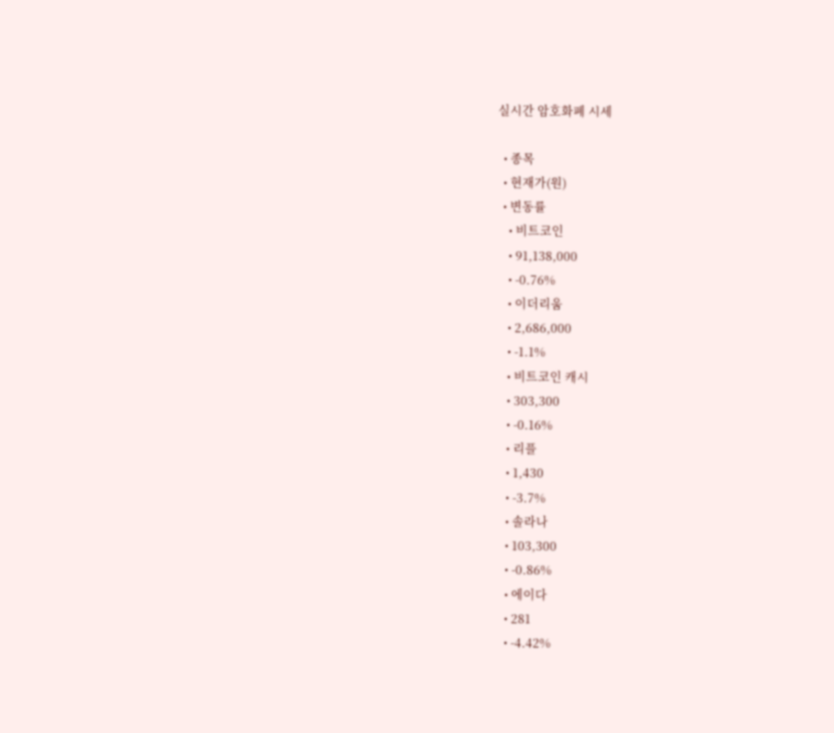실시간 암호화폐 시세

  • 종목
  • 현재가(원)
  • 변동률
    • 비트코인
    • 91,138,000
    • -0.76%
    • 이더리움
    • 2,686,000
    • -1.1%
    • 비트코인 캐시
    • 303,300
    • -0.16%
    • 리플
    • 1,430
    • -3.7%
    • 솔라나
    • 103,300
    • -0.86%
    • 에이다
    • 281
    • -4.42%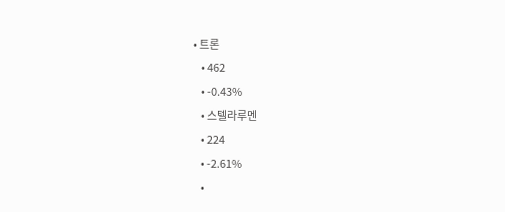• 트론
    • 462
    • -0.43%
    • 스텔라루멘
    • 224
    • -2.61%
    •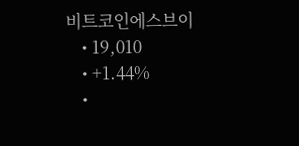비트코인에스브이
    • 19,010
    • +1.44%
    •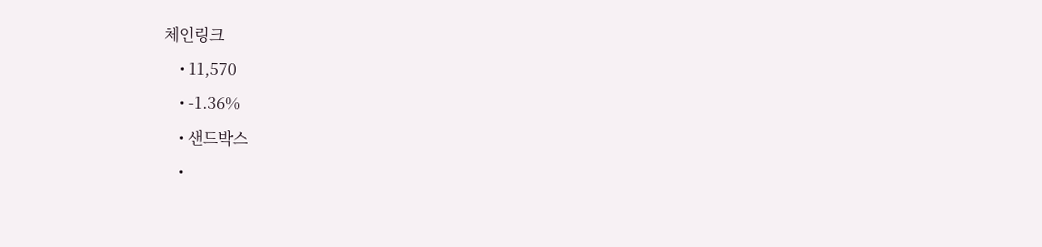체인링크
    • 11,570
    • -1.36%
    • 샌드박스
    •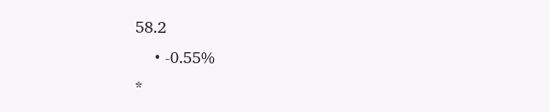58.2
    • -0.55%
*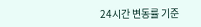24시간 변동률 기준